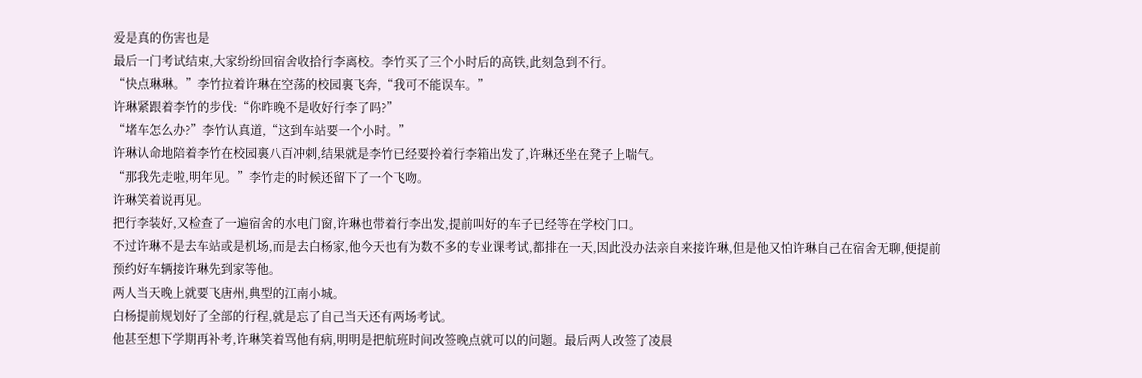爱是真的伤害也是
最后一门考试结束,大家纷纷回宿舍收拾行李离校。李竹买了三个小时后的高铁,此刻急到不行。
“快点琳琳。”李竹拉着许琳在空荡的校园裏飞奔,“我可不能误车。”
许琳紧跟着李竹的步伐:“你昨晚不是收好行李了吗?”
“堵车怎么办?”李竹认真道,“这到车站要一个小时。”
许琳认命地陪着李竹在校园裏八百冲刺,结果就是李竹已经要拎着行李箱出发了,许琳还坐在凳子上喘气。
“那我先走啦,明年见。”李竹走的时候还留下了一个飞吻。
许琳笑着说再见。
把行李装好,又检查了一遍宿舍的水电门窗,许琳也带着行李出发,提前叫好的车子已经等在学校门口。
不过许琳不是去车站或是机场,而是去白杨家,他今天也有为数不多的专业课考试,都排在一天,因此没办法亲自来接许琳,但是他又怕许琳自己在宿舍无聊,便提前预约好车辆接许琳先到家等他。
两人当天晚上就要飞唐州,典型的江南小城。
白杨提前规划好了全部的行程,就是忘了自己当天还有两场考试。
他甚至想下学期再补考,许琳笑着骂他有病,明明是把航班时间改签晚点就可以的问题。最后两人改签了凌晨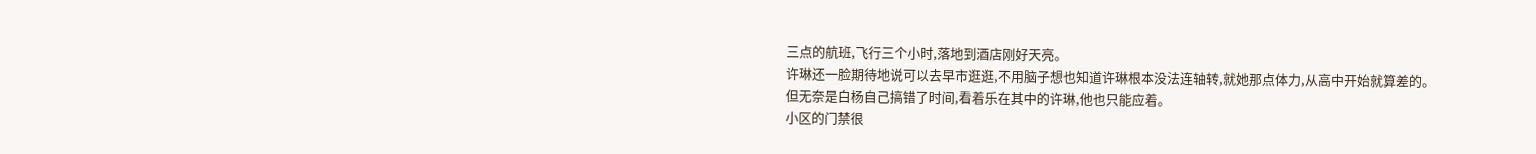三点的航班,飞行三个小时,落地到酒店刚好天亮。
许琳还一脸期待地说可以去早市逛逛,不用脑子想也知道许琳根本没法连轴转,就她那点体力,从高中开始就算差的。
但无奈是白杨自己搞错了时间,看着乐在其中的许琳,他也只能应着。
小区的门禁很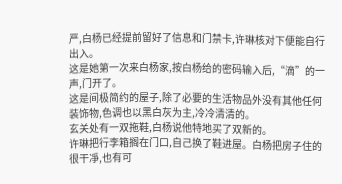严,白杨已经提前留好了信息和门禁卡,许琳核对下便能自行出入。
这是她第一次来白杨家,按白杨给的密码输入后,“滴”的一声,门开了。
这是间极简约的屋子,除了必要的生活物品外没有其他任何装饰物,色调也以黑白灰为主,冷冷清清的。
玄关处有一双拖鞋,白杨说他特地买了双新的。
许琳把行李箱搁在门口,自己换了鞋进屋。白杨把房子住的很干凈,也有可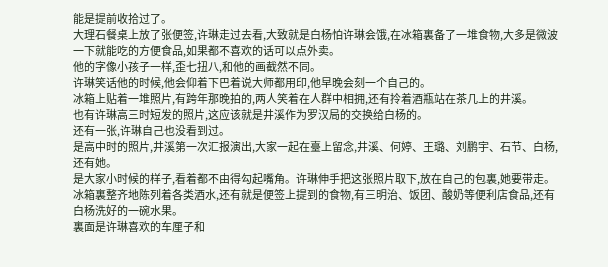能是提前收拾过了。
大理石餐桌上放了张便签,许琳走过去看,大致就是白杨怕许琳会饿,在冰箱裏备了一堆食物,大多是微波一下就能吃的方便食品,如果都不喜欢的话可以点外卖。
他的字像小孩子一样,歪七扭八,和他的画截然不同。
许琳笑话他的时候,他会仰着下巴着说大师都用印,他早晚会刻一个自己的。
冰箱上贴着一堆照片,有跨年那晚拍的,两人笑着在人群中相拥,还有拎着酒瓶站在茶几上的井溪。
也有许琳高三时短发的照片,这应该就是井溪作为罗汉局的交换给白杨的。
还有一张,许琳自己也没看到过。
是高中时的照片,井溪第一次汇报演出,大家一起在臺上留念,井溪、何婷、王璐、刘鹏宇、石节、白杨,还有她。
是大家小时候的样子,看着都不由得勾起嘴角。许琳伸手把这张照片取下,放在自己的包裏,她要带走。
冰箱裏整齐地陈列着各类酒水,还有就是便签上提到的食物,有三明治、饭团、酸奶等便利店食品,还有白杨洗好的一碗水果。
裏面是许琳喜欢的车厘子和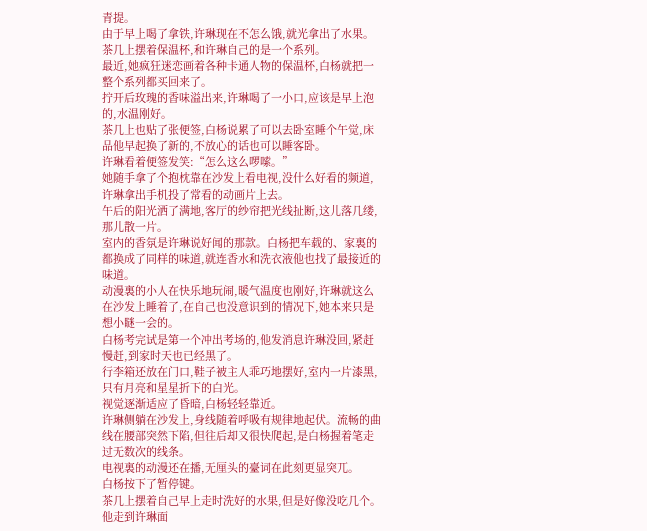青提。
由于早上喝了拿铁,许琳现在不怎么饿,就光拿出了水果。
茶几上摆着保温杯,和许琳自己的是一个系列。
最近,她疯狂迷恋画着各种卡通人物的保温杯,白杨就把一整个系列都买回来了。
拧开后玫瑰的香味溢出来,许琳喝了一小口,应该是早上泡的,水温刚好。
茶几上也贴了张便签,白杨说累了可以去卧室睡个午觉,床品他早起换了新的,不放心的话也可以睡客卧。
许琳看着便签发笑:“怎么这么啰嗦。”
她随手拿了个抱枕靠在沙发上看电视,没什么好看的频道,许琳拿出手机投了常看的动画片上去。
午后的阳光洒了满地,客厅的纱帘把光线扯断,这儿落几缕,那儿散一片。
室内的香氛是许琳说好闻的那款。白杨把车载的、家裏的都换成了同样的味道,就连香水和洗衣液他也找了最接近的味道。
动漫裏的小人在快乐地玩闹,暖气温度也刚好,许琳就这么在沙发上睡着了,在自己也没意识到的情况下,她本来只是想小瞇一会的。
白杨考完试是第一个冲出考场的,他发消息许琳没回,紧赶慢赶,到家时天也已经黑了。
行李箱还放在门口,鞋子被主人乖巧地摆好,室内一片漆黑,只有月亮和星星折下的白光。
视觉逐渐适应了昏暗,白杨轻轻靠近。
许琳侧躺在沙发上,身线随着呼吸有规律地起伏。流畅的曲线在腰部突然下陷,但往后却又很快爬起,是白杨握着笔走过无数次的线条。
电视裏的动漫还在播,无厘头的臺词在此刻更显突兀。
白杨按下了暂停键。
茶几上摆着自己早上走时洗好的水果,但是好像没吃几个。
他走到许琳面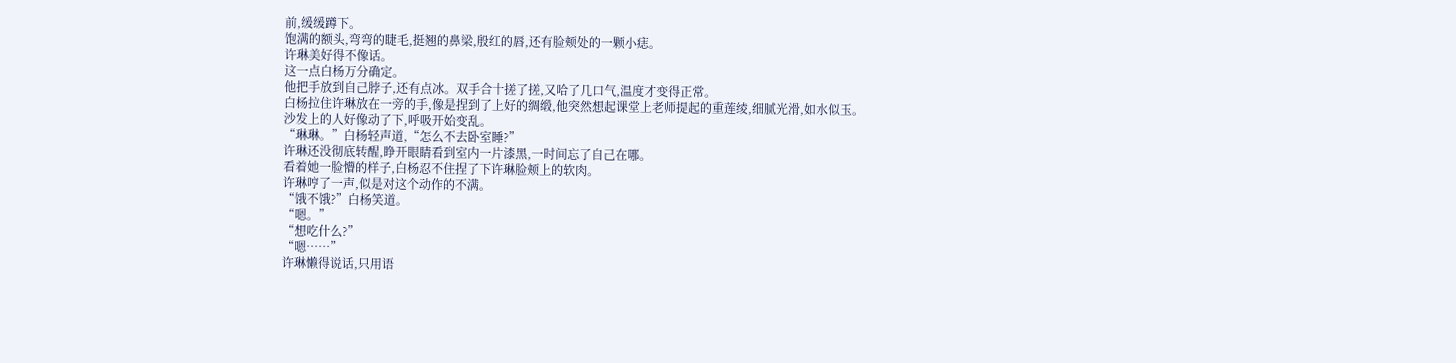前,缓缓蹲下。
饱满的额头,弯弯的睫毛,挺翘的鼻梁,殷红的唇,还有脸颊处的一颗小痣。
许琳美好得不像话。
这一点白杨万分确定。
他把手放到自己脖子,还有点冰。双手合十搓了搓,又哈了几口气,温度才变得正常。
白杨拉住许琳放在一旁的手,像是捏到了上好的绸缎,他突然想起课堂上老师提起的重莲绫,细腻光滑,如水似玉。
沙发上的人好像动了下,呼吸开始变乱。
“琳琳。”白杨轻声道,“怎么不去卧室睡?”
许琳还没彻底转醒,睁开眼睛看到室内一片漆黑,一时间忘了自己在哪。
看着她一脸懵的样子,白杨忍不住捏了下许琳脸颊上的软肉。
许琳哼了一声,似是对这个动作的不满。
“饿不饿?”白杨笑道。
“嗯。”
“想吃什么?”
“嗯……”
许琳懒得说话,只用语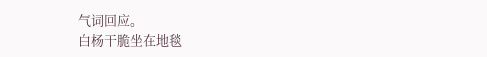气词回应。
白杨干脆坐在地毯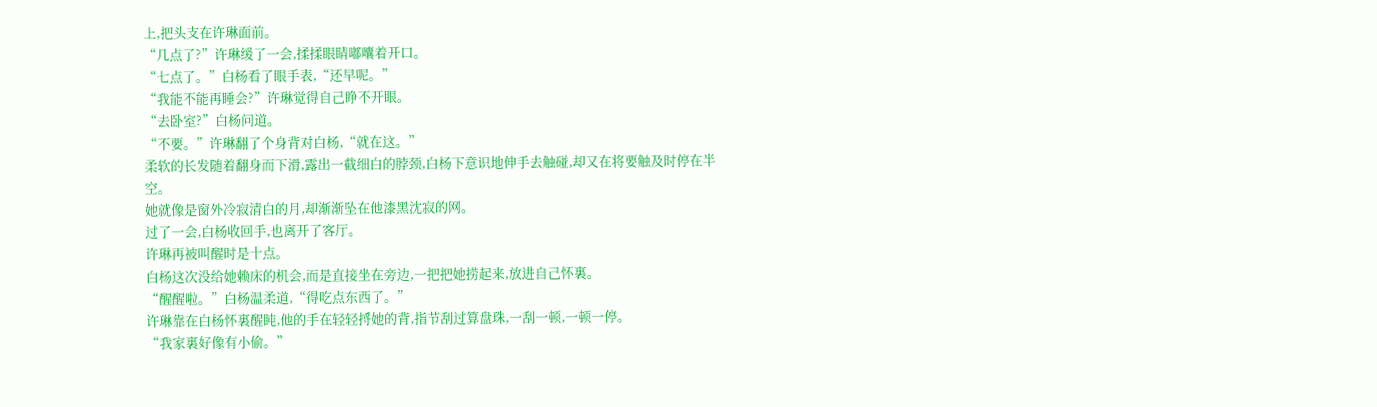上,把头支在许琳面前。
“几点了?”许琳缓了一会,揉揉眼睛嘟囔着开口。
“七点了。”白杨看了眼手表,“还早呢。”
“我能不能再睡会?”许琳觉得自己睁不开眼。
“去卧室?”白杨问道。
“不要。”许琳翻了个身背对白杨,“就在这。”
柔软的长发随着翻身而下滑,露出一截细白的脖颈,白杨下意识地伸手去触碰,却又在将要触及时停在半空。
她就像是窗外冷寂清白的月,却渐渐坠在他漆黑沈寂的网。
过了一会,白杨收回手,也离开了客厅。
许琳再被叫醒时是十点。
白杨这次没给她赖床的机会,而是直接坐在旁边,一把把她捞起来,放进自己怀裏。
“醒醒啦。”白杨温柔道,“得吃点东西了。”
许琳靠在白杨怀裏醒盹,他的手在轻轻捋她的背,指节刮过算盘珠,一刮一顿,一顿一停。
“我家裏好像有小偷。”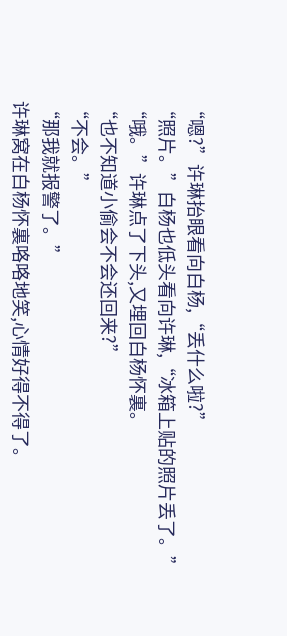“嗯?”许琳抬眼看向白杨,“丢什么啦?”
“照片。”白杨也低头看向许琳,“冰箱上贴的照片丢了。”
“哦。”许琳点了下头,又埋回白杨怀裏。
“也不知道小偷会不会还回来?”
“不会。”
“那我就报警了。”
许琳窝在白杨怀裏咯咯地笑,心情好得不得了。